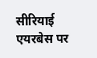सीरियाई एयरबेस पर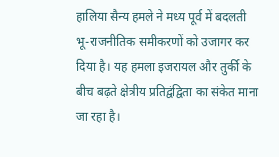हालिया सैन्य हमले ने मध्य पूर्व में बदलती भू-राजनीतिक समीकरणों को उजागर कर दिया है। यह हमला इजरायल और तुर्की के बीच बढ़ते क्षेत्रीय प्रतिद्वंद्विता का संकेत माना जा रहा है।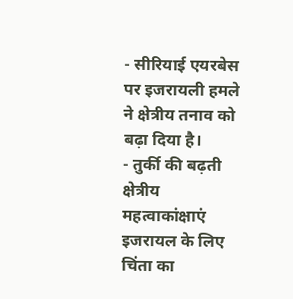- सीरियाई एयरबेस पर इजरायली हमले ने क्षेत्रीय तनाव को बढ़ा दिया है।
- तुर्की की बढ़ती क्षेत्रीय महत्वाकांक्षाएं इजरायल के लिए चिंता का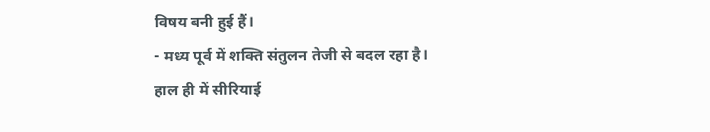विषय बनी हुई हैं।
- मध्य पूर्व में शक्ति संतुलन तेजी से बदल रहा है।
हाल ही में सीरियाई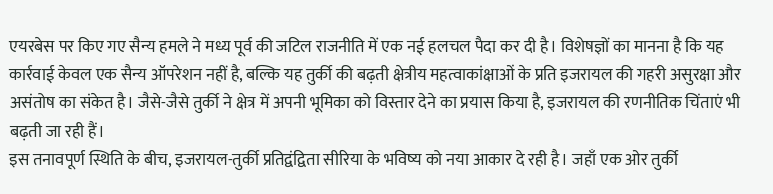एयरबेस पर किए गए सैन्य हमले ने मध्य पूर्व की जटिल राजनीति में एक नई हलचल पैदा कर दी है। विशेषज्ञों का मानना है कि यह कार्रवाई केवल एक सैन्य ऑपरेशन नहीं है, बल्कि यह तुर्की की बढ़ती क्षेत्रीय महत्वाकांक्षाओं के प्रति इजरायल की गहरी असुरक्षा और असंतोष का संकेत है। जैसे-जैसे तुर्की ने क्षेत्र में अपनी भूमिका को विस्तार देने का प्रयास किया है, इजरायल की रणनीतिक चिंताएं भी बढ़ती जा रही हैं।
इस तनावपूर्ण स्थिति के बीच, इजरायल-तुर्की प्रतिद्वंद्विता सीरिया के भविष्य को नया आकार दे रही है। जहाँ एक ओर तुर्की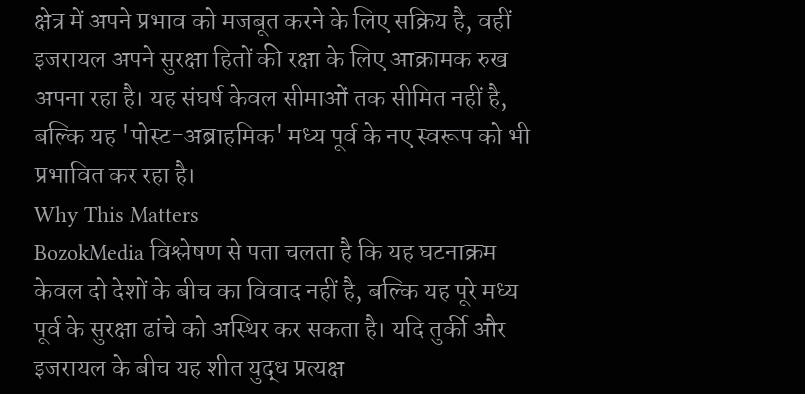क्षेत्र में अपने प्रभाव को मजबूत करने के लिए सक्रिय है, वहीं इजरायल अपने सुरक्षा हितों की रक्षा के लिए आक्रामक रुख अपना रहा है। यह संघर्ष केवल सीमाओं तक सीमित नहीं है, बल्कि यह 'पोस्ट-अब्राहमिक' मध्य पूर्व के नए स्वरूप को भी प्रभावित कर रहा है।
Why This Matters
BozokMedia विश्लेषण से पता चलता है कि यह घटनाक्रम केवल दो देशों के बीच का विवाद नहीं है, बल्कि यह पूरे मध्य पूर्व के सुरक्षा ढांचे को अस्थिर कर सकता है। यदि तुर्की और इजरायल के बीच यह शीत युद्ध प्रत्यक्ष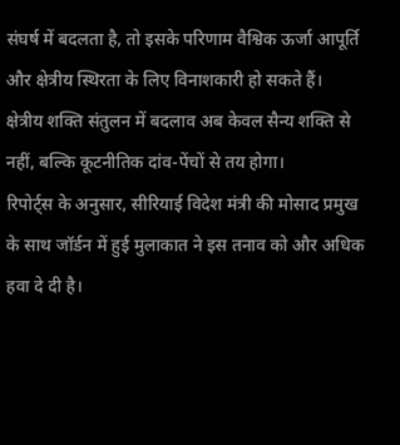संघर्ष में बदलता है, तो इसके परिणाम वैश्विक ऊर्जा आपूर्ति और क्षेत्रीय स्थिरता के लिए विनाशकारी हो सकते हैं।
क्षेत्रीय शक्ति संतुलन में बदलाव अब केवल सैन्य शक्ति से नहीं, बल्कि कूटनीतिक दांव-पेंचों से तय होगा।
रिपोर्ट्स के अनुसार, सीरियाई विदेश मंत्री की मोसाद प्रमुख के साथ जॉर्डन में हुई मुलाकात ने इस तनाव को और अधिक हवा दे दी है।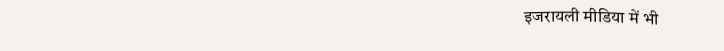इजरायली मीडिया में भी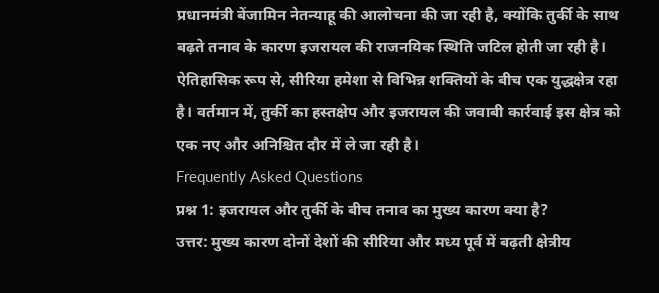प्रधानमंत्री बेंजामिन नेतन्याहू की आलोचना की जा रही है, क्योंकि तुर्की के साथ बढ़ते तनाव के कारण इजरायल की राजनयिक स्थिति जटिल होती जा रही है।
ऐतिहासिक रूप से, सीरिया हमेशा से विभिन्न शक्तियों के बीच एक युद्धक्षेत्र रहा है। वर्तमान में, तुर्की का हस्तक्षेप और इजरायल की जवाबी कार्रवाई इस क्षेत्र को एक नए और अनिश्चित दौर में ले जा रही है।
Frequently Asked Questions
प्रश्न 1: इजरायल और तुर्की के बीच तनाव का मुख्य कारण क्या है?
उत्तर: मुख्य कारण दोनों देशों की सीरिया और मध्य पूर्व में बढ़ती क्षेत्रीय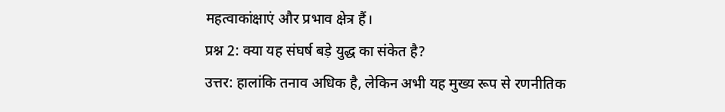महत्वाकांक्षाएं और प्रभाव क्षेत्र हैं।
प्रश्न 2: क्या यह संघर्ष बड़े युद्ध का संकेत है?
उत्तर: हालांकि तनाव अधिक है, लेकिन अभी यह मुख्य रूप से रणनीतिक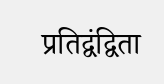प्रतिद्वंद्विता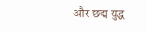और छद्म युद्ध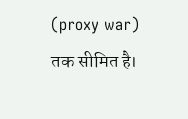(proxy war) तक सीमित है।